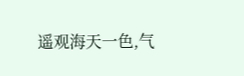遥观海天一色,气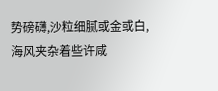势磅礴,沙粒细腻或金或白,海风夹杂着些许咸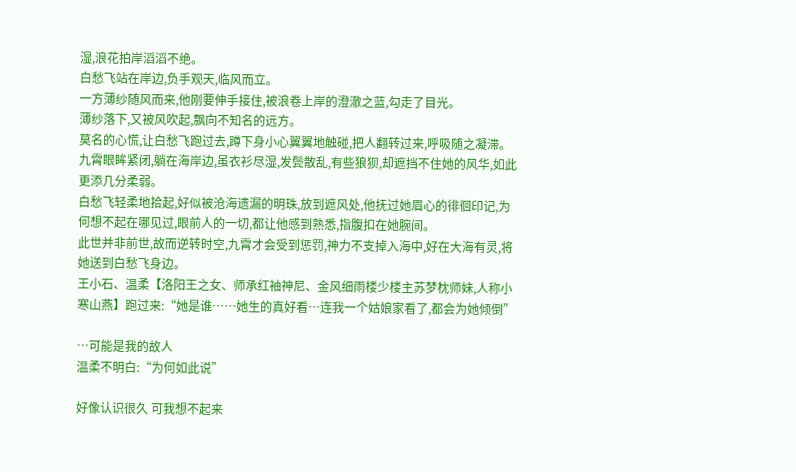湿,浪花拍岸滔滔不绝。
白愁飞站在岸边,负手观天,临风而立。
一方薄纱随风而来,他刚要伸手接住,被浪卷上岸的澄澈之蓝,勾走了目光。
薄纱落下,又被风吹起,飘向不知名的远方。
莫名的心慌,让白愁飞跑过去,蹲下身小心翼翼地触碰,把人翻转过来,呼吸随之凝滞。
九霄眼眸紧闭,躺在海岸边,虽衣衫尽湿,发鬓散乱,有些狼狈,却遮挡不住她的风华,如此更添几分柔弱。
白愁飞轻柔地拾起,好似被沧海遗漏的明珠,放到遮风处,他抚过她眉心的徘徊印记,为何想不起在哪见过,眼前人的一切,都让他感到熟悉,指腹扣在她腕间。
此世并非前世,故而逆转时空,九霄才会受到惩罚,神力不支掉入海中,好在大海有灵,将她送到白愁飞身边。
王小石、温柔【洛阳王之女、师承红袖神尼、金风细雨楼少楼主苏梦枕师妹,人称小寒山燕】跑过来:“她是谁……她生的真好看…连我一个姑娘家看了,都会为她倾倒”

…可能是我的故人
温柔不明白:“为何如此说”

好像认识很久 可我想不起来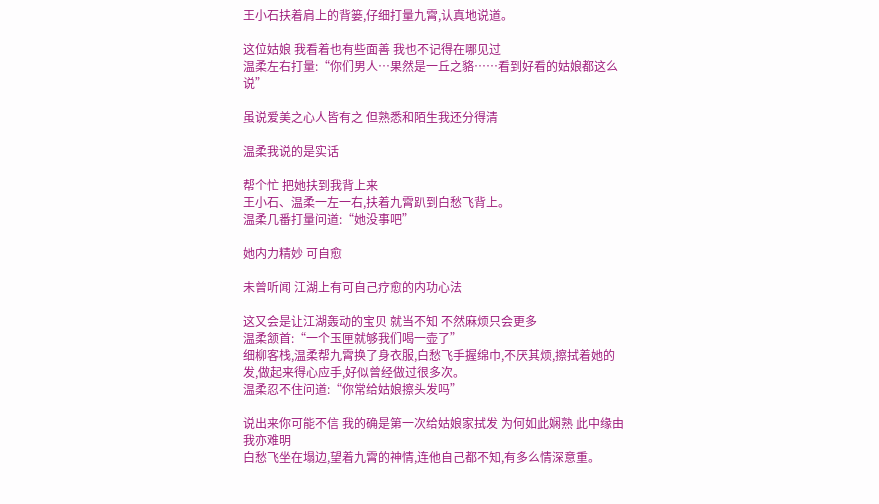王小石扶着肩上的背篓,仔细打量九霄,认真地说道。

这位姑娘 我看着也有些面善 我也不记得在哪见过
温柔左右打量:“你们男人…果然是一丘之貉……看到好看的姑娘都这么说”

虽说爱美之心人皆有之 但熟悉和陌生我还分得清

温柔我说的是实话

帮个忙 把她扶到我背上来
王小石、温柔一左一右,扶着九霄趴到白愁飞背上。
温柔几番打量问道:“她没事吧”

她内力精妙 可自愈

未曾听闻 江湖上有可自己疗愈的内功心法

这又会是让江湖轰动的宝贝 就当不知 不然麻烦只会更多
温柔颔首:“一个玉匣就够我们喝一壶了”
细柳客栈,温柔帮九霄换了身衣服,白愁飞手握绵巾,不厌其烦,擦拭着她的发,做起来得心应手,好似曾经做过很多次。
温柔忍不住问道:“你常给姑娘擦头发吗”

说出来你可能不信 我的确是第一次给姑娘家拭发 为何如此娴熟 此中缘由 我亦难明
白愁飞坐在塌边,望着九霄的神情,连他自己都不知,有多么情深意重。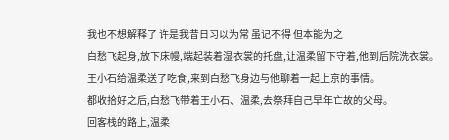我也不想解释了 许是我昔日习以为常 虽记不得 但本能为之
白愁飞起身,放下床幔,端起装着湿衣裳的托盘,让温柔留下守着,他到后院洗衣裳。
王小石给温柔送了吃食,来到白愁飞身边与他聊着一起上京的事情。
都收拾好之后,白愁飞带着王小石、温柔,去祭拜自己早年亡故的父母。
回客栈的路上,温柔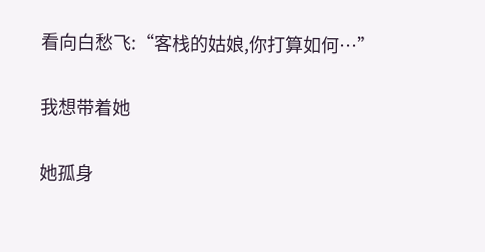看向白愁飞:“客栈的姑娘,你打算如何…”

我想带着她

她孤身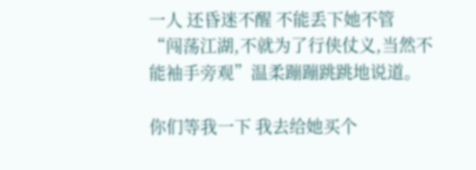一人 还昏迷不醒 不能丢下她不管
“闯荡江湖,不就为了行侠仗义,当然不能袖手旁观”温柔蹦蹦跳跳地说道。

你们等我一下 我去给她买个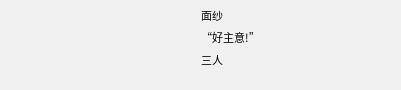面纱
“好主意!”
三人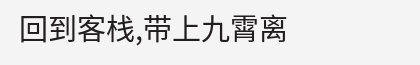回到客栈,带上九霄离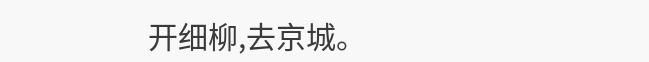开细柳,去京城。